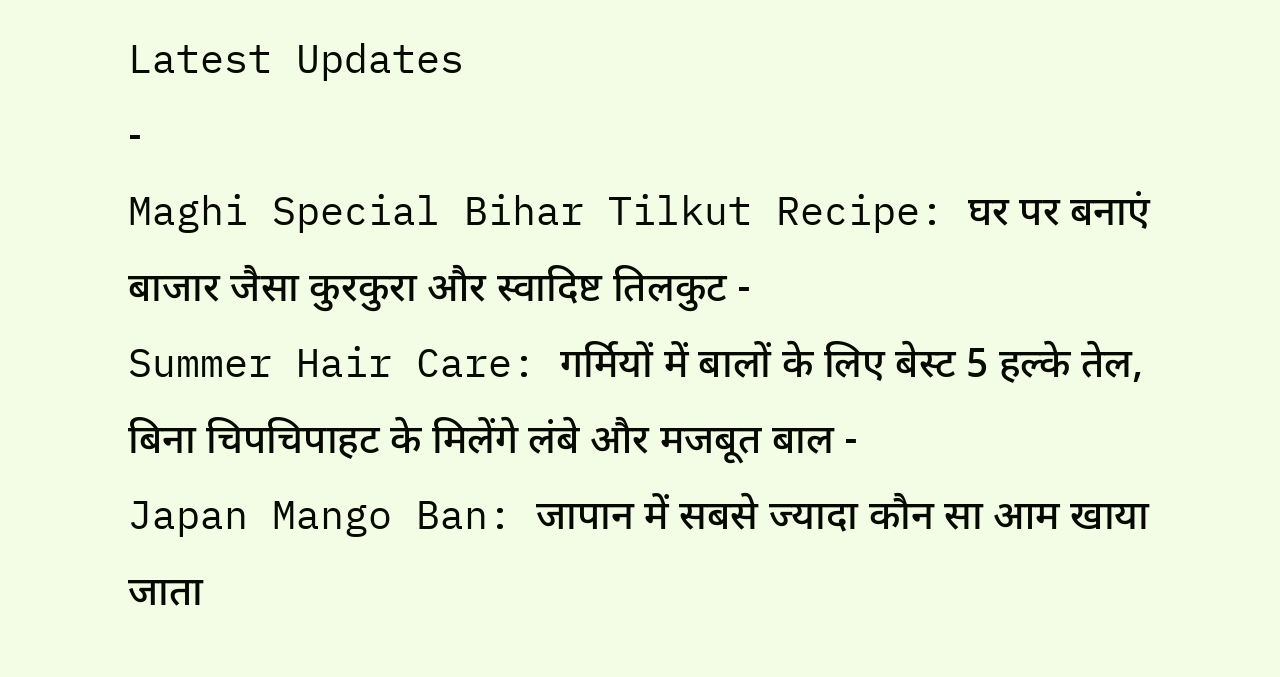Latest Updates
-
Maghi Special Bihar Tilkut Recipe: घर पर बनाएं बाजार जैसा कुरकुरा और स्वादिष्ट तिलकुट -
Summer Hair Care: गर्मियों में बालों के लिए बेस्ट 5 हल्के तेल, बिना चिपचिपाहट के मिलेंगे लंबे और मजबूत बाल -
Japan Mango Ban: जापान में सबसे ज्यादा कौन सा आम खाया जाता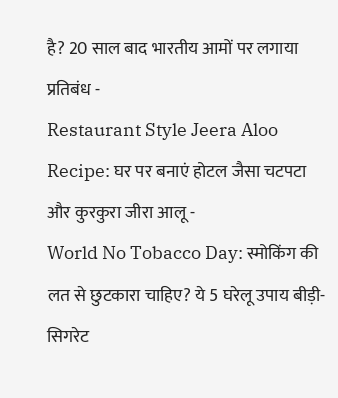है? 20 साल बाद भारतीय आमों पर लगाया प्रतिबंध -
Restaurant Style Jeera Aloo Recipe: घर पर बनाएं होटल जैसा चटपटा और कुरकुरा जीरा आलू -
World No Tobacco Day: स्मोकिंग की लत से छुटकारा चाहिए? ये 5 घरेलू उपाय बीड़ी-सिगरेट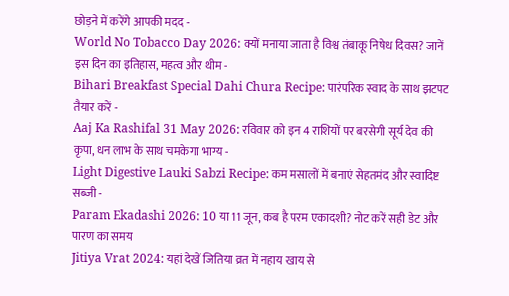छोड़ने में करेंगे आपकी मदद -
World No Tobacco Day 2026: क्यों मनाया जाता है विश्व तंबाकू निषेध दिवस? जानें इस दिन का इतिहास, महत्व और थीम -
Bihari Breakfast Special Dahi Chura Recipe: पारंपरिक स्वाद के साथ झटपट तैयार करें -
Aaj Ka Rashifal 31 May 2026: रविवार को इन 4 राशियों पर बरसेगी सूर्य देव की कृपा, धन लाभ के साथ चमकेगा भाग्य -
Light Digestive Lauki Sabzi Recipe: कम मसालों में बनाएं सेहतमंद और स्वादिष्ट सब्जी -
Param Ekadashi 2026: 10 या 11 जून, कब है परम एकादशी? नोट करें सही डेट और पारण का समय
Jitiya Vrat 2024: यहां देखें जितिया व्रत में नहाय खाय से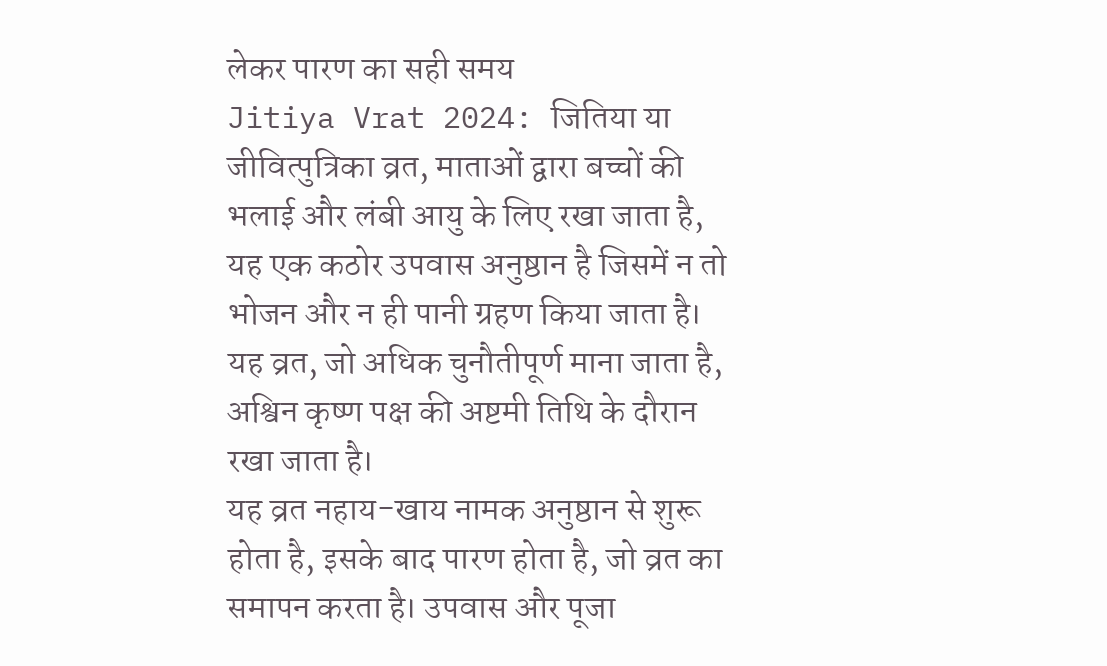लेकर पारण का सही समय
Jitiya Vrat 2024: जितिया या जीवित्पुत्रिका व्रत, माताओं द्वारा बच्चों की भलाई और लंबी आयु के लिए रखा जाता है, यह एक कठोर उपवास अनुष्ठान है जिसमें न तो भोजन और न ही पानी ग्रहण किया जाता है। यह व्रत, जो अधिक चुनौतीपूर्ण माना जाता है, अश्विन कृष्ण पक्ष की अष्टमी तिथि के दौरान रखा जाता है।
यह व्रत नहाय-खाय नामक अनुष्ठान से शुरू होता है, इसके बाद पारण होता है, जो व्रत का समापन करता है। उपवास और पूजा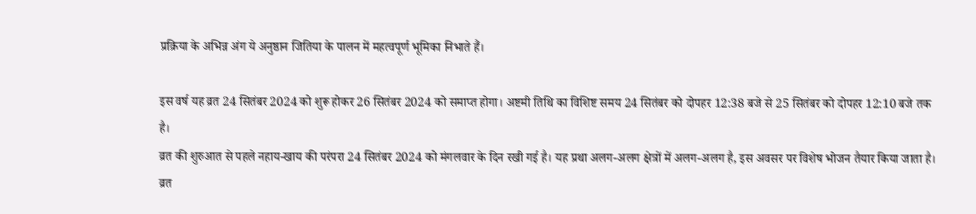प्रक्रिया के अभिन्न अंग ये अनुष्ठान जितिया के पालन में महत्वपूर्ण भूमिका निभाते हैं।

इस वर्ष यह व्रत 24 सितंबर 2024 को शुरू होकर 26 सितंबर 2024 को समाप्त होगा। अष्टमी तिथि का विशिष्ट समय 24 सितंबर को दोपहर 12:38 बजे से 25 सितंबर को दोपहर 12:10 बजे तक है।
व्रत की शुरुआत से पहले नहाय-खाय की परंपरा 24 सितंबर 2024 को मंगलवार के दिन रखी गई है। यह प्रथा अलग-अलग क्षेत्रों में अलग-अलग है, इस अवसर पर विशेष भोजन तैयार किया जाता है।
व्रत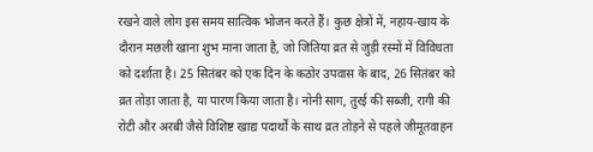रखने वाले लोग इस समय सात्विक भोजन करते हैं। कुछ क्षेत्रों में, नहाय-खाय के दौरान मछली खाना शुभ माना जाता है, जो जितिया व्रत से जुड़ी रस्मों में विविधता को दर्शाता है। 25 सितंबर को एक दिन के कठोर उपवास के बाद, 26 सितंबर को व्रत तोड़ा जाता है, या पारण किया जाता है। नोनी साग, तुरई की सब्जी, रागी की रोटी और अरबी जैसे विशिष्ट खाद्य पदार्थों के साथ व्रत तोड़ने से पहले जीमूतवाहन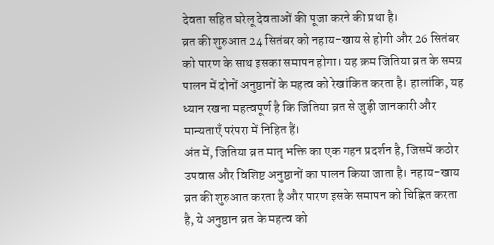देवता सहित घरेलू देवताओं की पूजा करने की प्रथा है।
व्रत की शुरुआत 24 सितंबर को नहाय-खाय से होगी और 26 सितंबर को पारण के साथ इसका समापन होगा। यह क्रम जितिया व्रत के समग्र पालन में दोनों अनुष्ठानों के महत्व को रेखांकित करता है। हालांकि, यह ध्यान रखना महत्वपूर्ण है कि जितिया व्रत से जुड़ी जानकारी और मान्यताएँ परंपरा में निहित हैं।
अंत में, जितिया व्रत मातृ भक्ति का एक गहन प्रदर्शन है, जिसमें कठोर उपवास और विशिष्ट अनुष्ठानों का पालन किया जाता है। नहाय-खाय व्रत की शुरुआत करता है और पारण इसके समापन को चिह्नित करता है, ये अनुष्ठान व्रत के महत्व को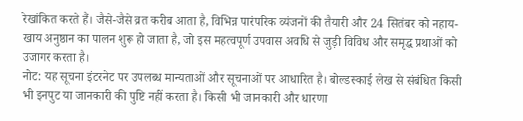रेखांकित करते हैं। जैसे-जैसे व्रत करीब आता है, विभिन्न पारंपरिक व्यंजनों की तैयारी और 24 सितंबर को नहाय-खाय अनुष्ठान का पालन शुरू हो जाता है, जो इस महत्वपूर्ण उपवास अवधि से जुड़ी विविध और समृद्ध प्रथाओं को उजागर करता है।
नोट: यह सूचना इंटरनेट पर उपलब्ध मान्यताओं और सूचनाओं पर आधारित है। बोल्डस्काई लेख से संबंधित किसी भी इनपुट या जानकारी की पुष्टि नहीं करता है। किसी भी जानकारी और धारणा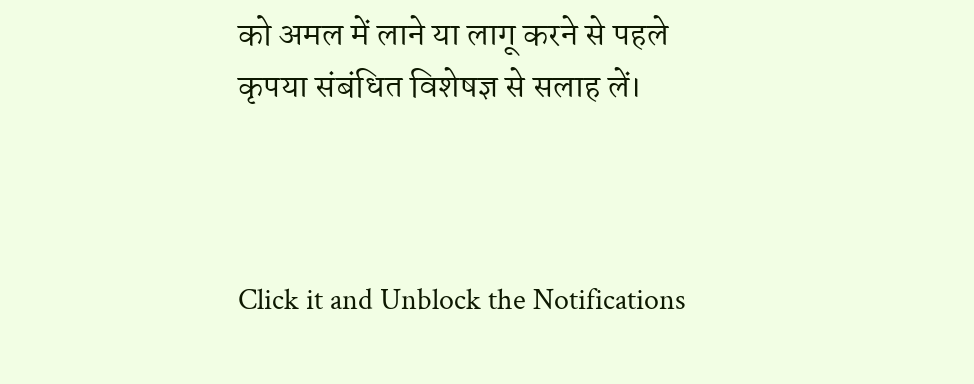को अमल में लाने या लागू करने से पहले कृपया संबंधित विशेषज्ञ से सलाह लें।



Click it and Unblock the Notifications